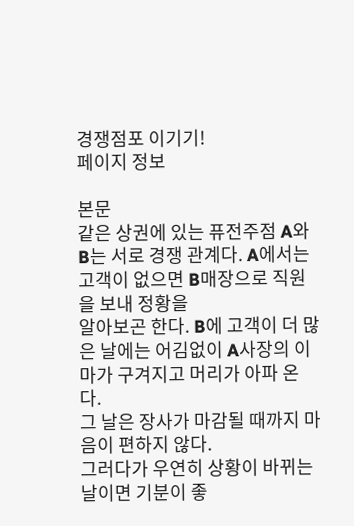경쟁점포 이기기!
페이지 정보

본문
같은 상권에 있는 퓨전주점 A와B는 서로 경쟁 관계다. A에서는 고객이 없으면 B매장으로 직원을 보내 정황을
알아보곤 한다. B에 고객이 더 많은 날에는 어김없이 A사장의 이마가 구겨지고 머리가 아파 온다.
그 날은 장사가 마감될 때까지 마음이 편하지 않다.
그러다가 우연히 상황이 바뀌는 날이면 기분이 좋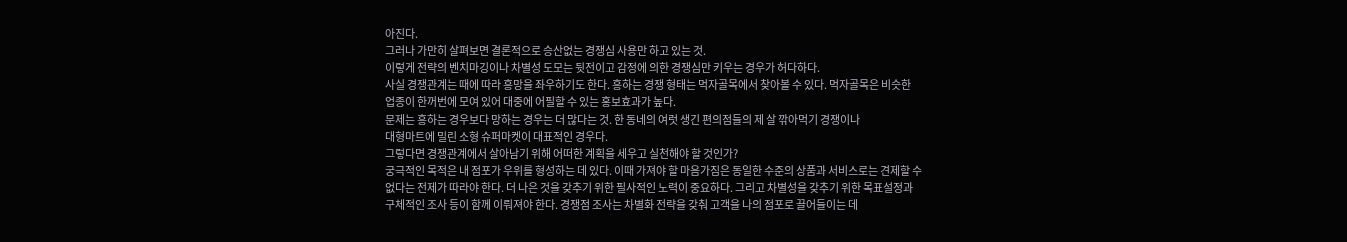아진다.
그러나 가만히 살펴보면 결론적으로 승산없는 경쟁심 사용만 하고 있는 것.
이렇게 전략의 벤치마깅이나 차별성 도모는 뒷전이고 감정에 의한 경쟁심만 키우는 경우가 허다하다.
사실 경쟁관계는 때에 따라 흥망을 좌우하기도 한다. 흥하는 경쟁 형태는 먹자골목에서 찾아볼 수 있다. 먹자골목은 비슷한
업종이 한꺼번에 모여 있어 대중에 어필할 수 있는 홍보효과가 높다.
문제는 흥하는 경우보다 망하는 경우는 더 많다는 것. 한 동네의 여럿 생긴 편의점들의 제 살 깎아먹기 경쟁이나
대형마트에 밀린 소형 슈퍼마켓이 대표적인 경우다.
그렇다면 경쟁관계에서 살아남기 위해 어떠한 계획을 세우고 실천해야 할 것인가?
궁극적인 목적은 내 점포가 우위를 형성하는 데 있다. 이때 가져야 할 마음가짐은 동일한 수준의 상품과 서비스로는 견제할 수
없다는 전제가 따라야 한다. 더 나은 것을 갖추기 위한 필사적인 노력이 중요하다. 그리고 차별성을 갖추기 위한 목표설정과
구체적인 조사 등이 함께 이뤄져야 한다. 경쟁점 조사는 차별화 전략을 갖춰 고객을 나의 점포로 끌어들이는 데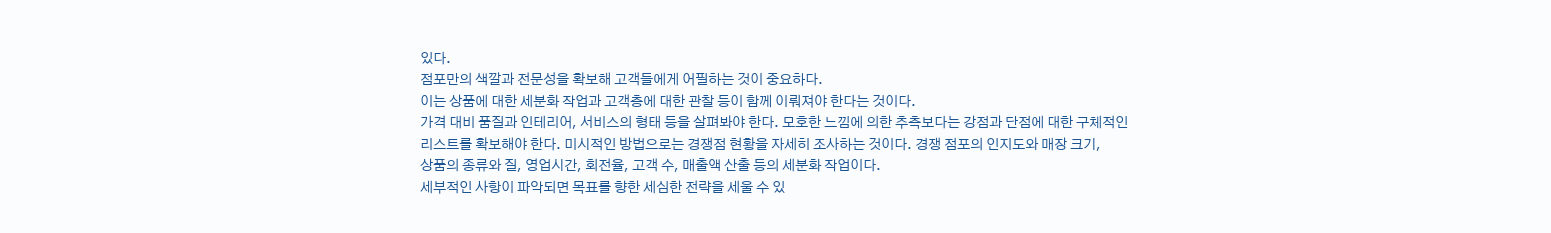있다.
점포만의 색깔과 전문성을 확보해 고객들에게 어필하는 것이 중요하다.
이는 상품에 대한 세분화 작업과 고객층에 대한 관찰 등이 함께 이뤄져야 한다는 것이다.
가격 대비 품질과 인테리어, 서비스의 형태 등을 살펴봐야 한다. 모호한 느낌에 의한 추측보다는 강점과 단점에 대한 구체적인
리스트를 확보해야 한다. 미시적인 방법으로는 경쟁점 현황을 자세히 조사하는 것이다. 경쟁 점포의 인지도와 매장 크기,
상품의 종류와 질, 영업시간, 회전율, 고객 수, 매출액 산출 등의 세분화 작업이다.
세부적인 사항이 파악되면 목표를 향한 세심한 전략을 세울 수 있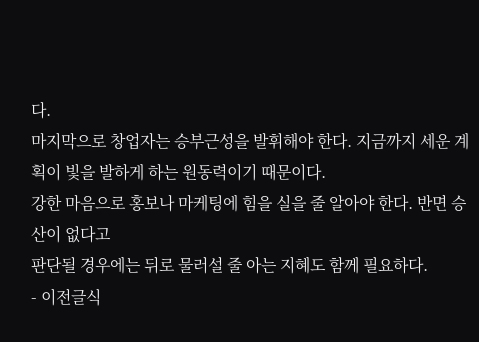다.
마지막으로 창업자는 승부근성을 발휘해야 한다. 지금까지 세운 계획이 빛을 발하게 하는 원동력이기 때문이다.
강한 마음으로 홍보나 마케팅에 힘을 실을 줄 알아야 한다. 반면 승산이 없다고
판단될 경우에는 뒤로 물러설 줄 아는 지혜도 함께 필요하다.
- 이전글식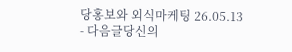당홍보와 외식마케팅 26.05.13
- 다음글당신의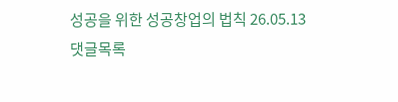성공을 위한 성공창업의 법칙 26.05.13
댓글목록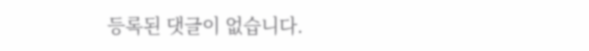등록된 댓글이 없습니다.